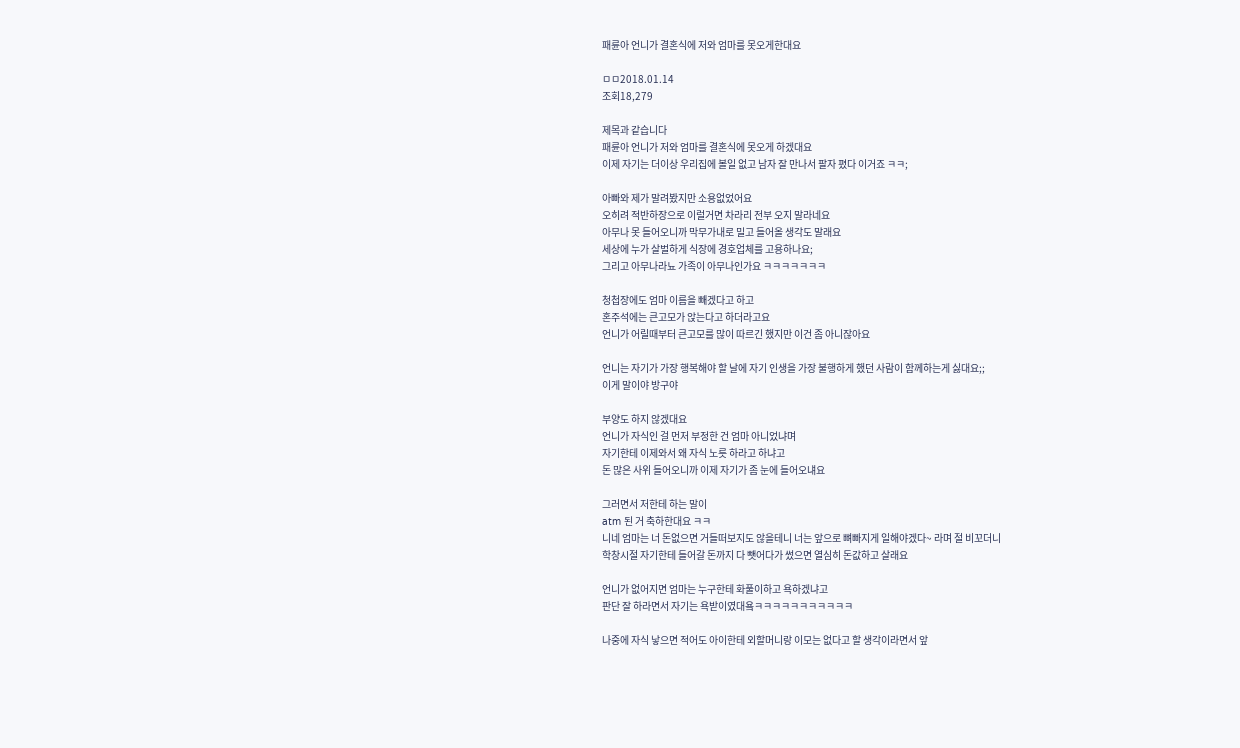패륜아 언니가 결혼식에 저와 엄마를 못오게한대요

ㅁㅁ2018.01.14
조회18,279

제목과 같습니다
패륜아 언니가 저와 엄마를 결혼식에 못오게 하겠대요
이제 자기는 더이상 우리집에 볼일 없고 남자 잘 만나서 팔자 폈다 이거죠 ㅋㅋ;

아빠와 제가 말려봤지만 소용없었어요
오히려 적반하장으로 이럴거면 차라리 전부 오지 말라네요
아무나 못 들어오니까 막무가내로 밀고 들어올 생각도 말래요
세상에 누가 살벌하게 식장에 경호업체를 고용하나요;
그리고 아무나라뇨 가족이 아무나인가요 ㅋㅋㅋㅋㅋㅋㅋ

청첩장에도 엄마 이름을 빼겠다고 하고
혼주석에는 큰고모가 앉는다고 하더라고요
언니가 어릴때부터 큰고모를 많이 따르긴 했지만 이건 좀 아니잖아요

언니는 자기가 가장 행복해야 할 날에 자기 인생을 가장 불행하게 했던 사람이 함께하는게 싫대요;;
이게 말이야 방구야

부양도 하지 않겠대요
언니가 자식인 걸 먼저 부정한 건 엄마 아니었냐며
자기한테 이제와서 왜 자식 노릇 하라고 하냐고
돈 많은 사위 들어오니까 이제 자기가 좀 눈에 들어오냬요

그러면서 저한테 하는 말이
atm 된 거 축하한대요 ㅋㅋ
니네 엄마는 너 돈없으면 거들떠보지도 않을테니 너는 앞으로 뼈빠지게 일해야겠다~ 라며 절 비꼬더니
학창시절 자기한테 들어갈 돈까지 다 뺏어다가 썼으면 열심히 돈값하고 살래요

언니가 없어지면 엄마는 누구한테 화풀이하고 욕하겠냐고
판단 잘 하라면서 자기는 욕받이였대욬ㅋㅋㅋㅋㅋㅋㅋㅋㅋㅋㅋ

나중에 자식 낳으면 적어도 아이한테 외할머니랑 이모는 없다고 할 생각이라면서 앞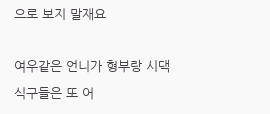으로 보지 말재요

여우같은 언니가 형부랑 시댁 식구들은 또 어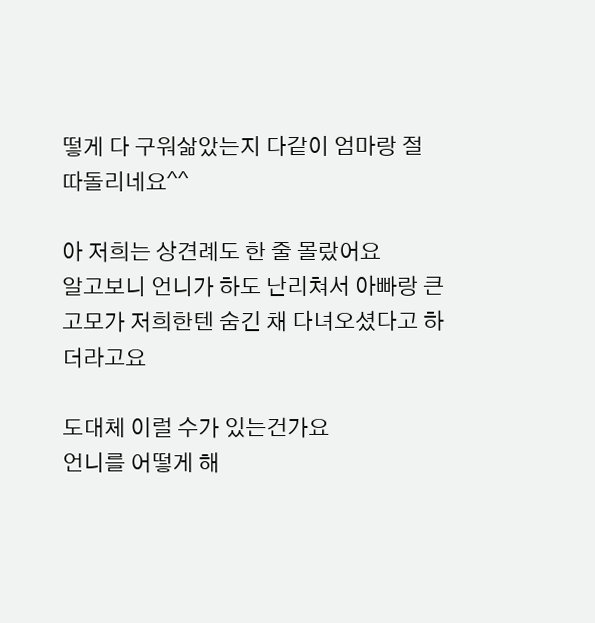떻게 다 구워삶았는지 다같이 엄마랑 절 따돌리네요^^

아 저희는 상견례도 한 줄 몰랐어요
알고보니 언니가 하도 난리쳐서 아빠랑 큰고모가 저희한텐 숨긴 채 다녀오셨다고 하더라고요

도대체 이럴 수가 있는건가요
언니를 어떻게 해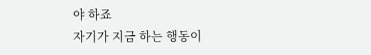야 하죠
자기가 지금 하는 행동이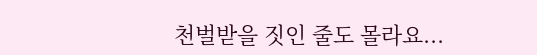천벌받을 짓인 줄도 몰라요...